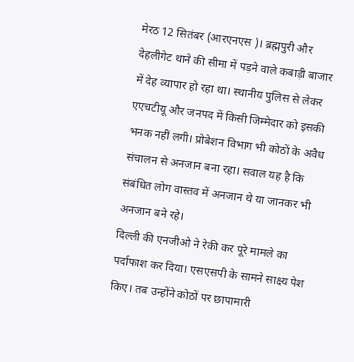मेरठ 12 सितंबर (आरएनएस )। ब्रह्मपुरी और देहलीगेट थाने की सीमा में पड़ने वाले कबाड़ी बाजार में देह व्यापार हो रहा था। स्थानीय पुलिस से लेकर एएचटीयू और जनपद में किसी जिम्मेदार को इसकी भनक नहीं लगी। प्रोबेशन विभाग भी कोठों के अवैध संचालन से अनजान बना रहा। सवाल यह है कि संबंधित लोग वास्तव में अनजान थे या जानकर भी अनजान बने रहे।
दिल्ली की एनजीओ ने रेकी कर पूरे मामले का पर्दाफाश कर दिया। एसएसपी के सामने साक्ष्य पेश किए। तब उन्होंने कोठों पर छापामारी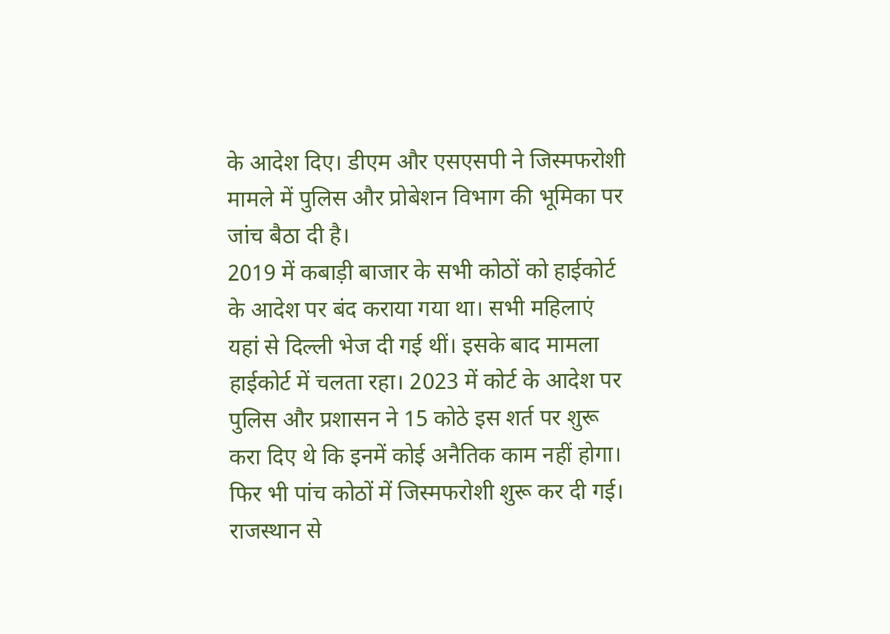के आदेश दिए। डीएम और एसएसपी ने जिस्मफरोशी मामले में पुलिस और प्रोबेशन विभाग की भूमिका पर जांच बैठा दी है।
2019 में कबाड़ी बाजार के सभी कोठों को हाईकोर्ट के आदेश पर बंद कराया गया था। सभी महिलाएं यहां से दिल्ली भेज दी गई थीं। इसके बाद मामला हाईकोर्ट में चलता रहा। 2023 में कोर्ट के आदेश पर पुलिस और प्रशासन ने 15 कोठे इस शर्त पर शुरू करा दिए थे कि इनमें कोई अनैतिक काम नहीं होगा। फिर भी पांच कोठों में जिस्मफरोशी शुरू कर दी गई। राजस्थान से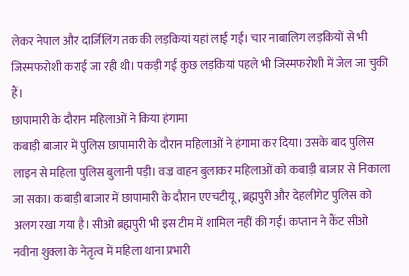लेकर नेपाल और दार्जिलिंग तक की लड़कियां यहां लाई गईं। चार नाबालिग लड़कियों से भी जिस्मफरोशी कराई जा रही थी। पकड़ी गई कुछ लड़कियां पहले भी जिस्मफरोशी में जेल जा चुकी हैं।
छापामारी के दौरान महिलाओं ने किया हंगामा
कबाड़ी बाजार में पुलिस छापामारी के दौरान महिलाओं ने हंगामा कर दिया। उसके बाद पुलिस लाइन से महिला पुलिस बुलानी पड़ी। वज्र वाहन बुलाकर महिलाओं को कबाड़ी बाजार से निकाला जा सका। कबाड़ी बाजार में छापामारी के दौरान एएचटीयू, ब्रह्मपुरी और देहलीगेट पुलिस को अलग रखा गया है। सीओ ब्रह्मपुरी भी इस टीम में शामिल नहीं की गईं। कप्तान ने कैंट सीओ नवीना शुक्ला के नेतृत्व में महिला थाना प्रभारी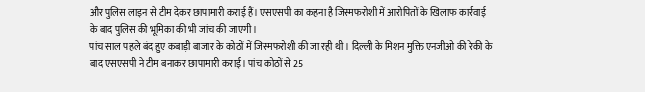और पुलिस लाइन से टीम देकर छापामारी कराई हैं। एसएसपी का कहना है जिस्मफरोशी में आरोपितों के खिलाफ कार्रवाई के बाद पुलिस की भूमिका की भी जांच की जाएगी।
पांच साल पहले बंद हुए कबाड़ी बाजार के कोठों में जिस्मफरोशी की जा रही थी। दिल्ली के मिशन मुक्ति एनजीओ की रेकी के बाद एसएसपी ने टीम बनाकर छापामारी कराई। पांच कोठों से 25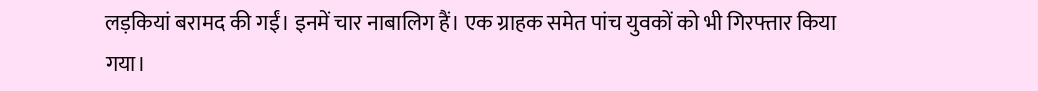लड़कियां बरामद की गईं। इनमें चार नाबालिग हैं। एक ग्राहक समेत पांच युवकों को भी गिरफ्तार किया गया।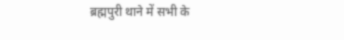ब्रह्मपुरी थाने में सभी के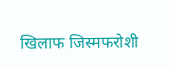खिलाफ जिस्मफरोशी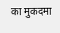का मुकदमा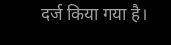दर्ज किया गया है।